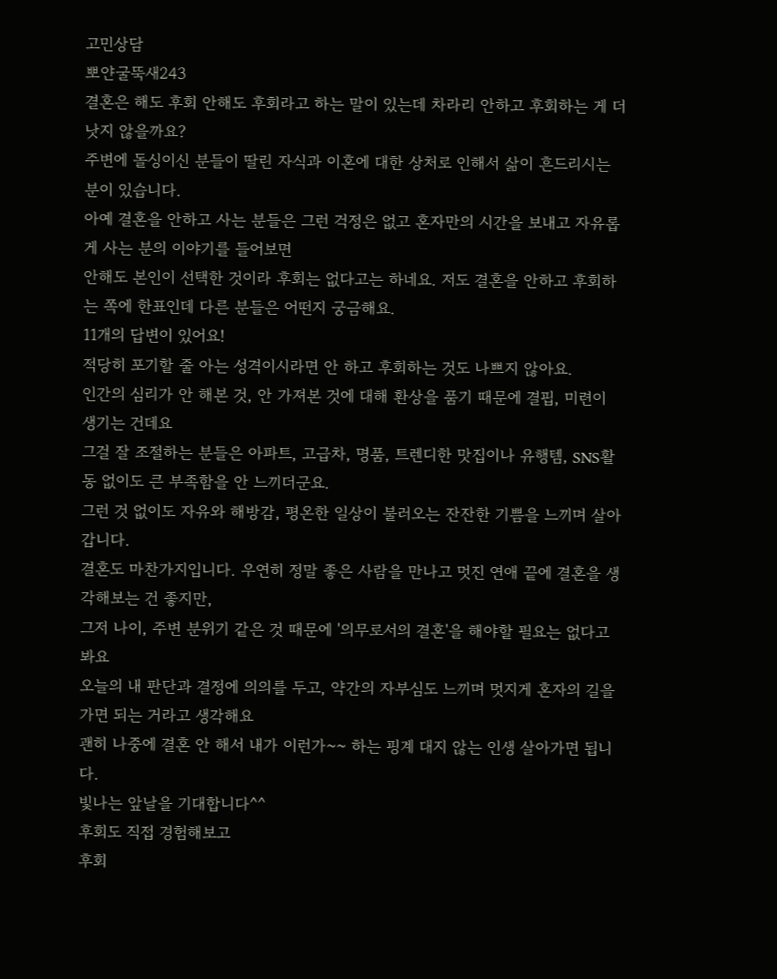고민상담
뽀얀굴뚝새243
결혼은 해도 후회 안해도 후회라고 하는 말이 있는데 차라리 안하고 후회하는 게 더 낫지 않을까요?
주변에 돌싱이신 분들이 딸린 자식과 이혼에 대한 상처로 인해서 삶이 흔드리시는 분이 있습니다.
아예 결혼을 안하고 사는 분들은 그런 걱정은 없고 혼자만의 시간을 보내고 자유롭게 사는 분의 이야기를 들어보면
안해도 본인이 선택한 것이라 후회는 없다고는 하네요. 저도 결혼을 안하고 후회하는 쪽에 한표인데 다른 분들은 어떤지 궁금해요.
11개의 답변이 있어요!
적당히 포기할 줄 아는 성격이시라면 안 하고 후회하는 것도 나쁘지 않아요.
인간의 심리가 안 해본 것, 안 가져본 것에 대해 환상을 품기 때문에 결핍, 미련이 생기는 건데요
그걸 잘 조절하는 분들은 아파트, 고급차, 명품, 트렌디한 맛집이나 유행템, SNS활동 없이도 큰 부족함을 안 느끼더군요.
그런 것 없이도 자유와 해방감, 평온한 일상이 불러오는 잔잔한 기쁨을 느끼며 살아갑니다.
결혼도 마찬가지입니다. 우연히 정말 좋은 사람을 만나고 멋진 연애 끝에 결혼을 생각해보는 건 좋지만,
그저 나이, 주변 분위기 같은 것 때문에 '의무로서의 결혼'을 해야할 필요는 없다고 봐요
오늘의 내 판단과 결정에 의의를 두고, 약간의 자부심도 느끼며 멋지게 혼자의 길을 가면 되는 거라고 생각해요
괜히 나중에 결혼 안 해서 내가 이런가~~ 하는 핑계 대지 않는 인생 살아가면 됩니다.
빛나는 앞날을 기대합니다^^
후회도 직접 경험해보고
후회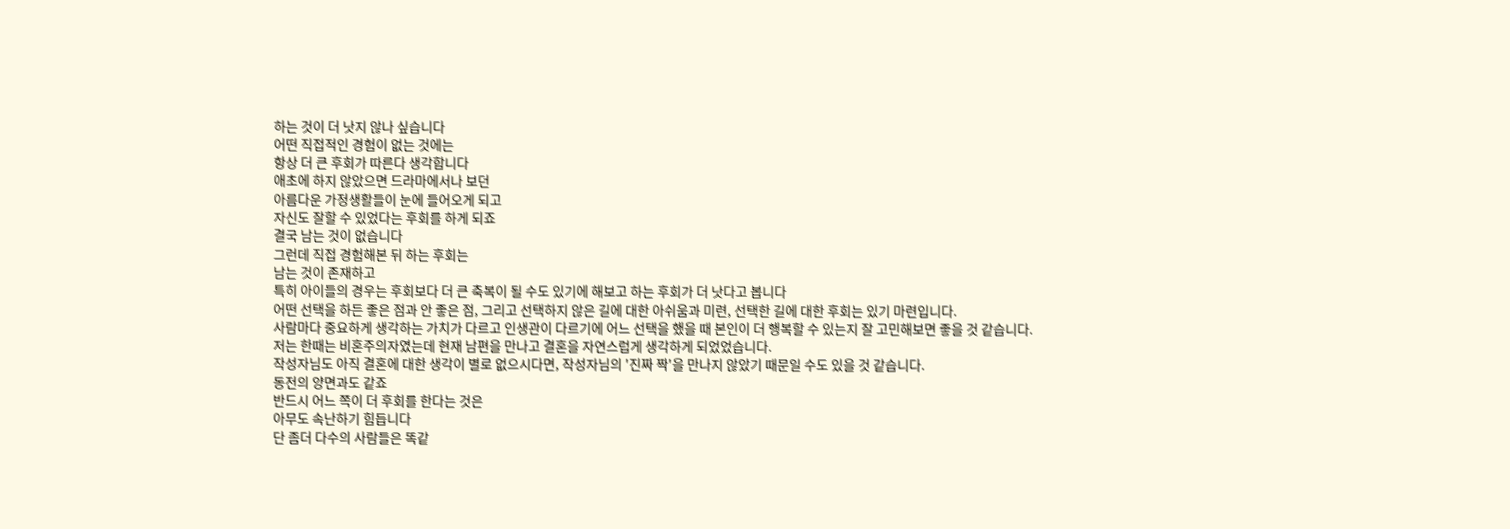하는 것이 더 낫지 않나 싶습니다
어떤 직접적인 경험이 없는 것에는
항상 더 큰 후회가 따른다 생각합니다
애초에 하지 않았으면 드라마에서나 보던
아름다운 가정생활들이 눈에 들어오게 되고
자신도 잘할 수 있었다는 후회를 하게 되죠
결국 남는 것이 없습니다
그런데 직접 경험해본 뒤 하는 후회는
남는 것이 존재하고
특히 아이들의 경우는 후회보다 더 큰 축복이 될 수도 있기에 해보고 하는 후회가 더 낫다고 봅니다
어떤 선택을 하든 좋은 점과 안 좋은 점, 그리고 선택하지 않은 길에 대한 아쉬움과 미련, 선택한 길에 대한 후회는 있기 마련입니다.
사람마다 중요하게 생각하는 가치가 다르고 인생관이 다르기에 어느 선택을 했을 때 본인이 더 행복할 수 있는지 잘 고민해보면 좋을 것 같습니다.
저는 한때는 비혼주의자였는데 현재 남편을 만나고 결혼을 자연스럽게 생각하게 되었었습니다.
작성자님도 아직 결혼에 대한 생각이 별로 없으시다면, 작성자님의 '진짜 짝'을 만나지 않았기 때문일 수도 있을 것 같습니다.
동전의 양면과도 같죠
반드시 어느 쪽이 더 후회를 한다는 것은
아무도 속난하기 힘듭니다
단 좀더 다수의 사람들은 똑같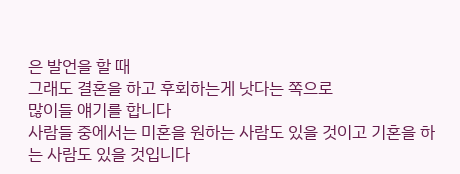은 발언을 할 때
그래도 결혼을 하고 후회하는게 낫다는 쪽으로
많이들 얘기를 합니다
사람들 중에서는 미혼을 원하는 사람도 있을 것이고 기혼을 하는 사람도 있을 것입니다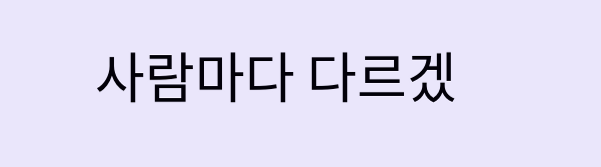사람마다 다르겠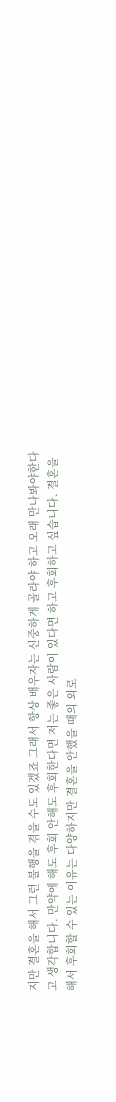지만 결혼을 해서 그런 불행을 겪을 수도 있겠죠 그래서 항상 배우자는 신중하게 골라야 하고 오래 만나봐야한다고 생각합니다. 만약에 해도 후회 안해도 후회한다면 저는 좋은 사람이 있다면 하고 후회하고 싶습니다. 결혼을 해서 후회할 수 있는 이유는 다양하지만 결혼을 안했을 때의 외로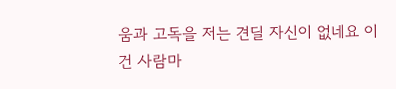움과 고독을 저는 견딜 자신이 없네요 이건 사람마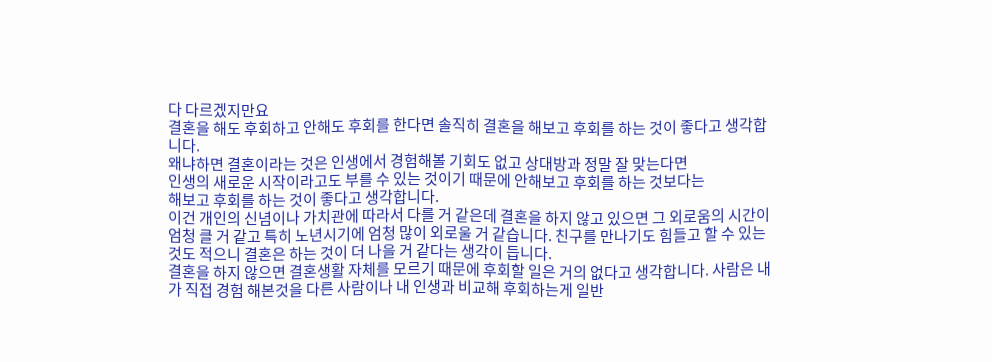다 다르겠지만요
결혼을 해도 후회하고 안해도 후회를 한다면 솔직히 결혼을 해보고 후회를 하는 것이 좋다고 생각합니다.
왜냐하면 결혼이라는 것은 인생에서 경험해볼 기회도 없고 상대방과 정말 잘 맞는다면
인생의 새로운 시작이라고도 부를 수 있는 것이기 때문에 안해보고 후회를 하는 것보다는
해보고 후회를 하는 것이 좋다고 생각합니다.
이건 개인의 신념이나 가치관에 따라서 다를 거 같은데 결혼을 하지 않고 있으면 그 외로움의 시간이 엄청 클 거 같고 특히 노년시기에 엄청 많이 외로울 거 같습니다. 친구를 만나기도 힘들고 할 수 있는 것도 적으니 결혼은 하는 것이 더 나을 거 같다는 생각이 듭니다.
결혼을 하지 않으면 결혼생활 자체를 모르기 때문에 후회할 일은 거의 없다고 생각합니다. 사람은 내가 직접 경험 해본것을 다른 사람이나 내 인생과 비교해 후회하는게 일반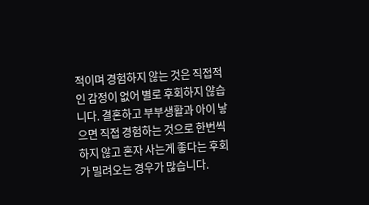적이며 경험하지 않는 것은 직접적인 감정이 없어 별로 후회하지 않습니다. 결혼하고 부부생활과 아이 낳으면 직접 경험하는 것으로 한번씩 하지 않고 혼자 사는게 좋다는 후회가 밀려오는 경우가 많습니다.